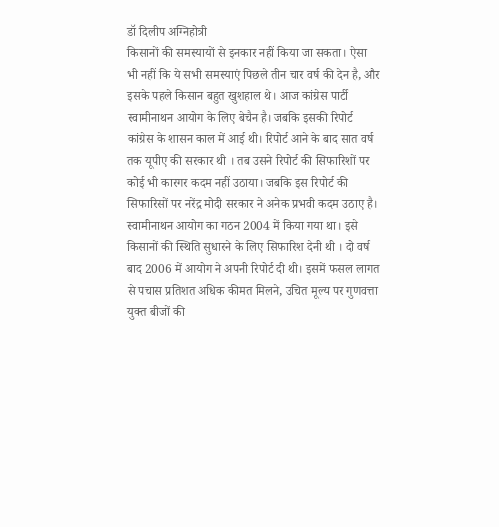डॉ दिलीप अग्निहोत्री
किसानों की समस्यायों से इनकार नहीं किया जा सकता। ऐसा भी नहीं कि ये सभी समस्याएं पिछले तीन चार वर्ष की देन है, और इसके पहले किसान बहुत खुशहाल थे। आज कांग्रेस पार्टी स्वामीनाथन आयोग के लिए बेचैन है। जबकि इसकी रिपोर्ट कांग्रेस के शासन काल में आई थी। रिपोर्ट आने के बाद सात वर्ष तक यूपीए की सरकार थी । तब उसने रिपोर्ट की सिफारिशों पर कोई भी कारगर कदम नहीं उठाया। जबकि इस रिपोर्ट की सिफारिसों पर नरेंद्र मोदी सरकार ने अनेक प्रभवी कदम उठाए है। स्वामीनाथन आयोग का गठन 2004 में किया गया था। इसे किसानों की स्थिति सुधारने के लिए सिफारिश देनी थी । दो वर्ष बाद 2006 में आयोग ने अपनी रिपोर्ट दी थी। इसमें फसल लागत से पचास प्रतिशत अधिक कीमत मिलने, उचित मूल्य पर गुणवत्ता युक्त बीजों की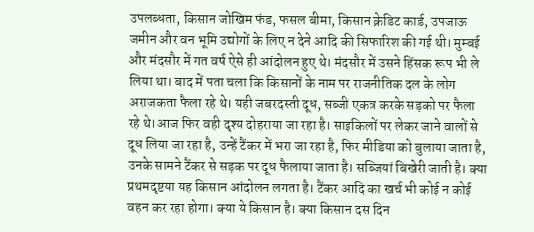उपलब्धता, किसान जोखिम फंड, फसल बीमा, किसान क्रेडिट कार्ड, उपजाऊ जमीन और वन भूमि उद्योगों के लिए न देने आदि की सिफारिश की गई थी। मुम्बई और मंदसौर में गत वर्ष ऐसे ही आंदोलन हुए थे। मंदसौर में उसने हिंसक रूप भी ले लिया था। बाद में पता चला कि किसानों के नाम पर राजनीतिक दल के लोग अराजकता फैला रहे थे। यही जबरदस्ती दूध, सब्जी एकत्र करके सड़को पर फैला रहे थे।आज फिर वही दृश्य दोहराया जा रहा है। साइकिलों पर लेकर जाने वालों से दूध लिया जा रहा है, उन्हें टैंकर में भरा जा रहा है, फिर मीडिया को बुलाया जाता है, उनके सामने टैंकर से सड़क पर दूध फैलाया जाता है। सब्जियां बिखेरी जाती है। क्या प्रथमदृष्टया यह किसान आंदोलन लगता है। टैंकर आदि का खर्च भी कोई न कोई वहन कर रहा होगा। क्या ये किसान है। क्या किसान दस दिन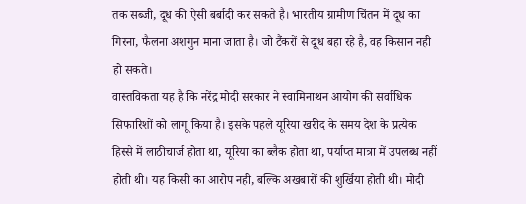तक सब्जी, दूध की ऐसी बर्बादी कर सकते है। भारतीय ग्रामीण चिंतन में दूध का गिरना, फैलना अशगुन माना जाता है। जो टैंकरों से दूध बहा रहे है, वह किसान नही हो सकते।
वास्तविकता यह है कि नरेंद्र मोदी सरकार ने स्वामिनाथन आयोग की सर्वाधिक सिफारिशों को लागू किया है। इसके पहले यूरिया खरीद के समय देश के प्रत्येक हिस्से में लाठीचार्ज होता था, यूरिया का ब्लैक होता था, पर्याप्त मात्रा में उपलब्ध नहीं होती थी। यह किसी का आरोप नही, बल्कि अखबारों की शुर्खिया होती थी। मोदी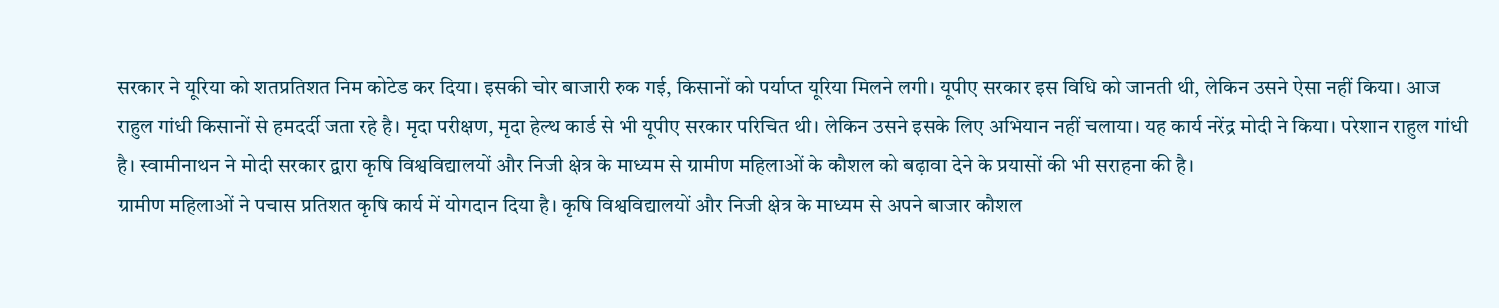सरकार ने यूरिया को शतप्रतिशत निम कोटेड कर दिया। इसकी चोर बाजारी रुक गई, किसानों को पर्याप्त यूरिया मिलने लगी। यूपीए सरकार इस विधि को जानती थी, लेकिन उसने ऐसा नहीं किया। आज राहुल गांधी किसानों से हमदर्दी जता रहे है। मृदा परीक्षण, मृदा हेल्थ कार्ड से भी यूपीए सरकार परिचित थी। लेकिन उसने इसके लिए अभियान नहीं चलाया। यह कार्य नरेंद्र मोदी ने किया। परेशान राहुल गांधी है। स्वामीनाथन ने मोदी सरकार द्वारा कृषि विश्वविद्यालयों और निजी क्षेत्र के माध्यम से ग्रामीण महिलाओं के कौशल को बढ़ावा देने के प्रयासों की भी सराहना की है।
ग्रामीण महिलाओं ने पचास प्रतिशत कृषि कार्य में योगदान दिया है। कृषि विश्वविद्यालयों और निजी क्षेत्र के माध्यम से अपने बाजार कौशल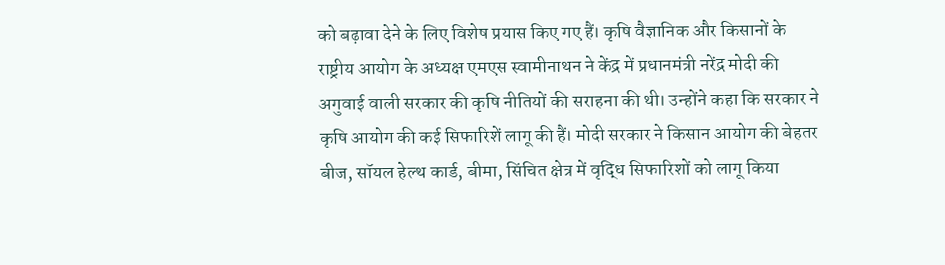को बढ़ावा देने के लिए विशेष प्रयास किए गए हैं। कृषि वैज्ञानिक और किसानों के राष्ट्रीय आयोग के अध्यक्ष एमएस स्वामीनाथन ने केंद्र में प्रधानमंत्री नरेंद्र मोदी की अगुवाई वाली सरकार की कृषि नीतियों की सराहना की थी। उन्होंने कहा कि सरकार ने कृषि आयोग की कई सिफारिशें लागू की हैं। मोदी सरकार ने किसान आयोग की बेहतर बीज, सॉयल हेल्थ कार्ड, बीमा, सिंचित क्षेत्र में वृद्धि सिफारिशों को लागू किया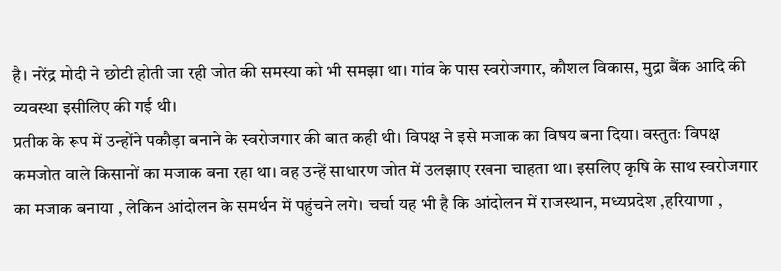है। नरेंद्र मोदी ने छोटी होती जा रही जोत की समस्या को भी समझा था। गांव के पास स्वरोजगार, कौशल विकास, मुद्रा बैंक आदि की व्यवस्था इसीलिए की गई थी।
प्रतीक के रूप में उन्होंने पकौड़ा बनाने के स्वरोजगार की बात कही थी। विपक्ष ने इसे मजाक का विषय बना दिया। वस्तुतः विपक्ष कमजोत वाले किसानों का मजाक बना रहा था। वह उन्हें साधारण जोत में उलझाए रखना चाहता था। इसलिए कृषि के साथ स्वरोजगार का मजाक बनाया , लेकिन आंदोलन के समर्थन में पहुंचने लगे। चर्चा यह भी है कि आंदोलन में राजस्थान, मध्यप्रदेश ,हरियाणा ,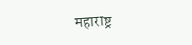महाराष्ट्र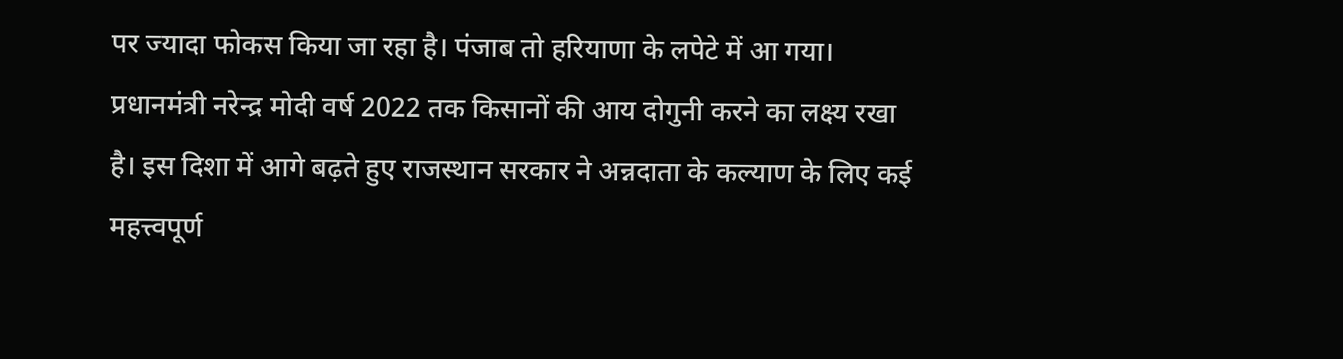पर ज्यादा फोकस किया जा रहा है। पंजाब तो हरियाणा के लपेटे में आ गया। प्रधानमंत्री नरेन्द्र मोदी वर्ष 2022 तक किसानों की आय दोगुनी करने का लक्ष्य रखा है। इस दिशा में आगे बढ़ते हुए राजस्थान सरकार ने अन्नदाता के कल्याण के लिए कई महत्त्वपूर्ण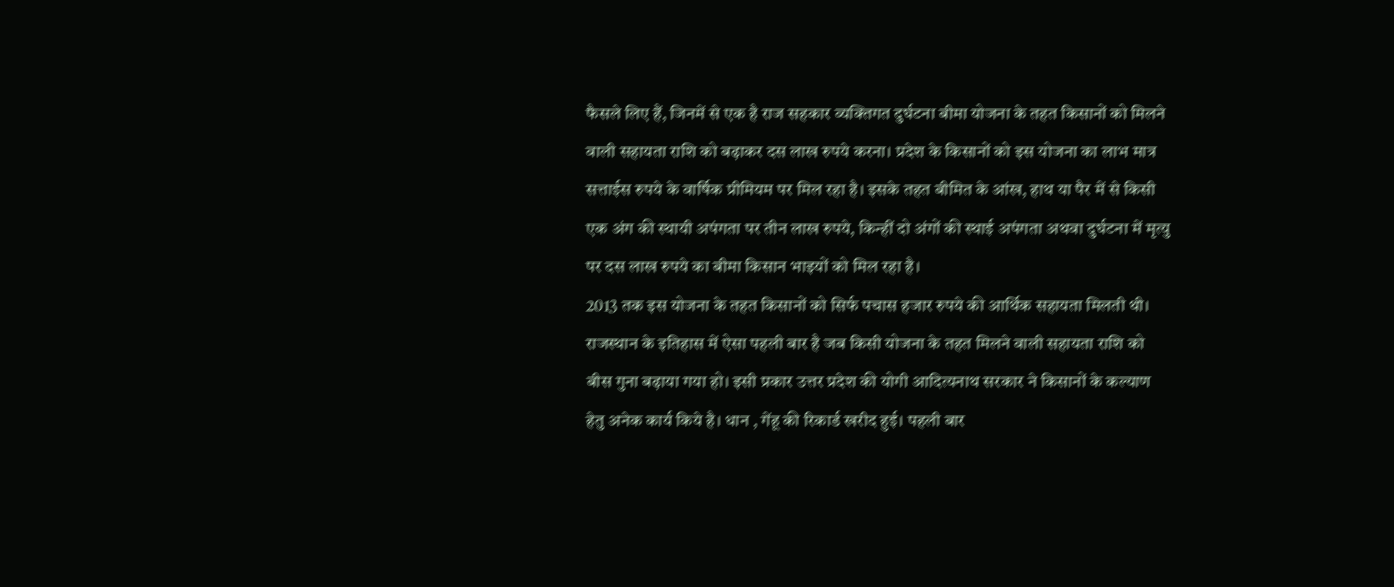फैसले लिए हैं, जिनमें से एक है राज सहकार व्यक्तिगत दुर्घटना बीमा योजना के तहत किसानों को मिलने वाली सहायता राशि को बढ़ाकर दस लाख रुपये करना। प्रदेश के किसानों को इस योजना का लाभ मात्र सत्ताईस रुपये के वार्षिक प्रीमियम पर मिल रहा है। इसके तहत बीमित के आंख, हाथ या पैर में से किसी एक अंग की स्थायी अपंगता पर तीन लाख रुपये, किन्हीं दो अंगों की स्थाई अपंगता अथवा दुर्घटना में मृत्यु पर दस लाख रुपये का बीमा किसान भाइयों को मिल रहा है।
2013 तक इस योजना के तहत किसानों को सिर्फ पचास हजार रुपये की आर्थिक सहायता मिलती थी। राजस्थान के इतिहास में ऐसा पहली बार है जब किसी योजना के तहत मिलने वाली सहायता राशि को बीस गुना बढ़ाया गया हो। इसी प्रकार उत्तर प्रदेश की योगी आदित्यनाथ सरकार ने किसानों के कल्याण हेतु अनेक कार्य किये है। धान , गेंहू की रिकार्ड खरीद हुई। पहली बार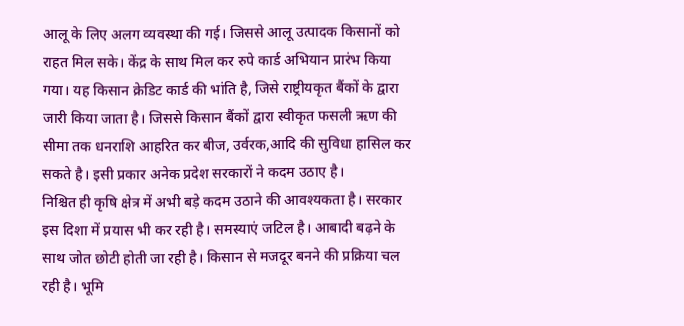आलू के लिए अलग व्यवस्था की गई। जिससे आलू उत्पादक किसानों को राहत मिल सके। केंद्र के साथ मिल कर रुपे कार्ड अभियान प्रारंभ किया गया। यह किसान क्रेडिट कार्ड की भांति है, जिसे राष्ट्रीयकृत बैंकों के द्वारा जारी किया जाता है। जिससे किसान बैंकों द्वारा स्वीकृत फसली ऋण की सीमा तक धनराशि आहरित कर बीज, उर्वरक,आदि की सुविधा हासिल कर सकते है। इसी प्रकार अनेक प्रदेश सरकारों ने कदम उठाए है।
निश्चित ही कृषि क्षेत्र में अभी बड़े कदम उठाने की आवश्यकता है। सरकार इस दिशा में प्रयास भी कर रही है। समस्याएं जटिल है। आबादी बढ़ने के साथ जोत छोटी होती जा रही है। किसान से मजदूर बनने की प्रक्रिया चल रही है। भूमि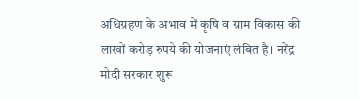अधिग्रहण के अभाव में कृषि व ग्राम विकास की लाखों करोड़ रुपये की योजनाएं लंबित है। नरेंद्र मोदी सरकार शुरू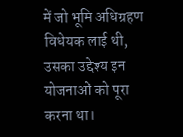में जो भूमि अधिग्रहण विधेयक लाई थी, उसका उद्देश्य इन योजनाओं को पूरा करना था।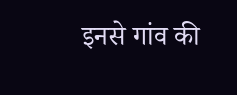इनसे गांव की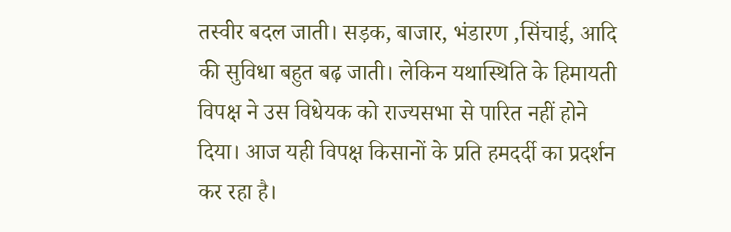तस्वीर बदल जाती। सड़क, बाजार, भंडारण ,सिंचाई, आदि की सुविधा बहुत बढ़ जाती। लेकिन यथास्थिति के हिमायती विपक्ष ने उस विधेयक को राज्यसभा से पारित नहीं होने दिया। आज यही विपक्ष किसानों के प्रति हमदर्दी का प्रदर्शन कर रहा है।